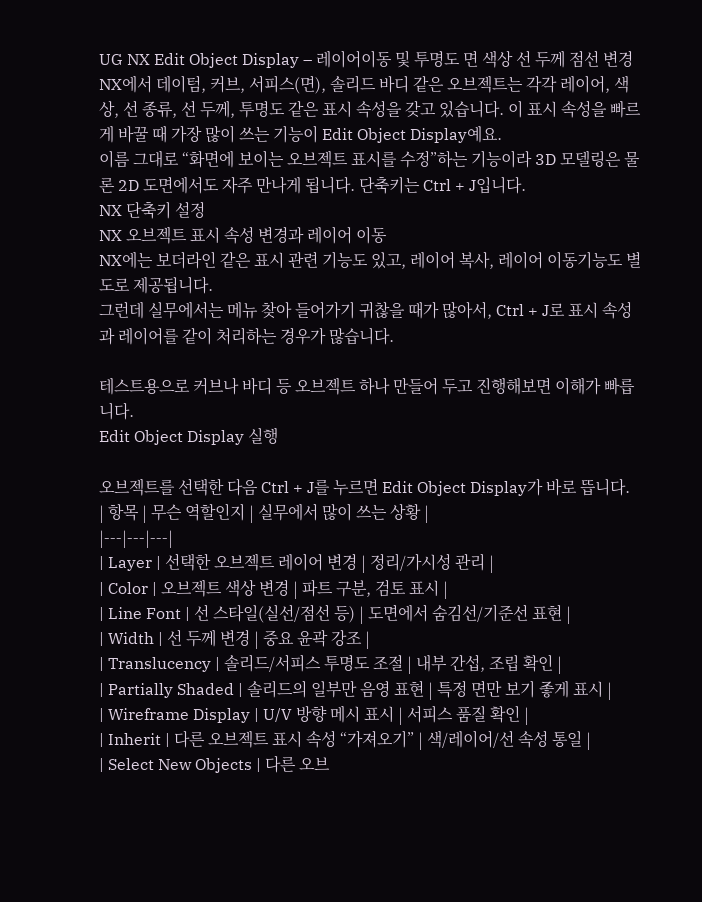UG NX Edit Object Display – 레이어이동 및 투명도 면 색상 선 두께 점선 변경
NX에서 데이텀, 커브, 서피스(면), 솔리드 바디 같은 오브젝트는 각각 레이어, 색상, 선 종류, 선 두께, 투명도 같은 표시 속성을 갖고 있습니다. 이 표시 속성을 빠르게 바꿀 때 가장 많이 쓰는 기능이 Edit Object Display예요.
이름 그대로 “화면에 보이는 오브젝트 표시를 수정”하는 기능이라 3D 모델링은 물론 2D 도면에서도 자주 만나게 됩니다. 단축키는 Ctrl + J입니다.
NX 단축키 설정
NX 오브젝트 표시 속성 변경과 레이어 이동
NX에는 보더라인 같은 표시 관련 기능도 있고, 레이어 복사, 레이어 이동기능도 별도로 제공됩니다.
그런데 실무에서는 메뉴 찾아 들어가기 귀찮을 때가 많아서, Ctrl + J로 표시 속성과 레이어를 같이 처리하는 경우가 많습니다.

테스트용으로 커브나 바디 등 오브젝트 하나 만들어 두고 진행해보면 이해가 빠릅니다.
Edit Object Display 실행

오브젝트를 선택한 다음 Ctrl + J를 누르면 Edit Object Display가 바로 뜹니다.
| 항목 | 무슨 역할인지 | 실무에서 많이 쓰는 상황 |
|---|---|---|
| Layer | 선택한 오브젝트 레이어 변경 | 정리/가시성 관리 |
| Color | 오브젝트 색상 변경 | 파트 구분, 검토 표시 |
| Line Font | 선 스타일(실선/점선 등) | 도면에서 숨김선/기준선 표현 |
| Width | 선 두께 변경 | 중요 윤곽 강조 |
| Translucency | 솔리드/서피스 투명도 조절 | 내부 간섭, 조립 확인 |
| Partially Shaded | 솔리드의 일부만 음영 표현 | 특정 면만 보기 좋게 표시 |
| Wireframe Display | U/V 방향 메시 표시 | 서피스 품질 확인 |
| Inherit | 다른 오브젝트 표시 속성 “가져오기” | 색/레이어/선 속성 통일 |
| Select New Objects | 다른 오브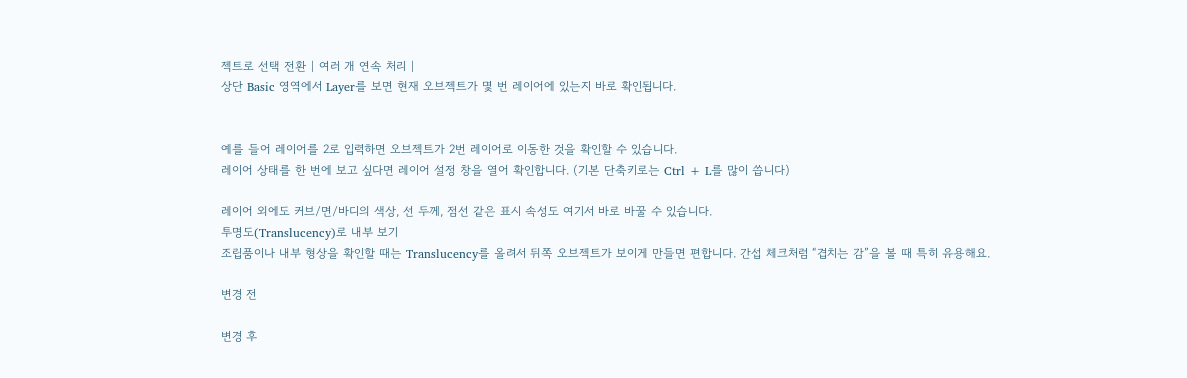젝트로 선택 전환 | 여러 개 연속 처리 |
상단 Basic 영역에서 Layer를 보면 현재 오브젝트가 몇 번 레이어에 있는지 바로 확인됩니다.


예를 들어 레이어를 2로 입력하면 오브젝트가 2번 레이어로 이동한 것을 확인할 수 있습니다.
레이어 상태를 한 번에 보고 싶다면 레이어 설정 창을 열어 확인합니다. (기본 단축키로는 Ctrl + L를 많이 씁니다)

레이어 외에도 커브/면/바디의 색상, 선 두께, 점선 같은 표시 속성도 여기서 바로 바꿀 수 있습니다.
투명도(Translucency)로 내부 보기
조립품이나 내부 형상을 확인할 때는 Translucency를 올려서 뒤쪽 오브젝트가 보이게 만들면 편합니다. 간섭 체크처럼 “겹치는 감”을 볼 때 특히 유용해요.

변경 전

변경 후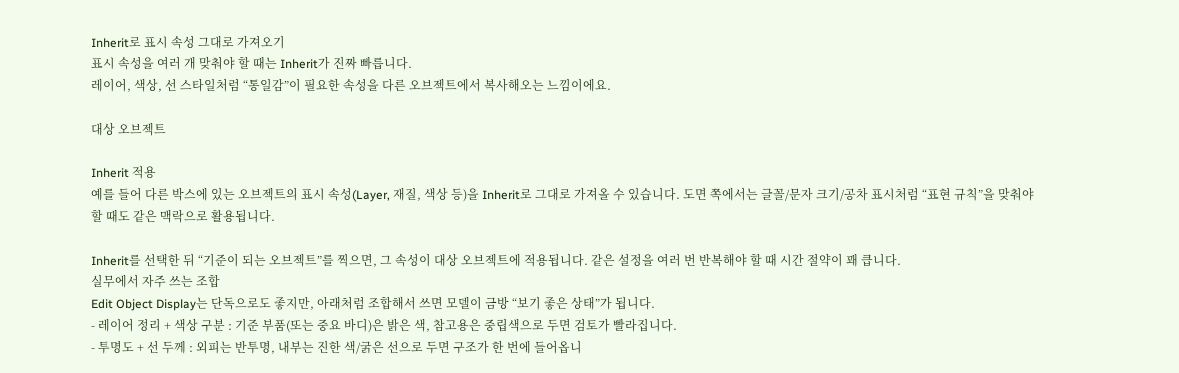Inherit로 표시 속성 그대로 가져오기
표시 속성을 여러 개 맞춰야 할 때는 Inherit가 진짜 빠릅니다.
레이어, 색상, 선 스타일처럼 “통일감”이 필요한 속성을 다른 오브젝트에서 복사해오는 느낌이에요.

대상 오브젝트

Inherit 적용
예를 들어 다른 박스에 있는 오브젝트의 표시 속성(Layer, 재질, 색상 등)을 Inherit로 그대로 가져올 수 있습니다. 도면 쪽에서는 글꼴/문자 크기/공차 표시처럼 “표현 규칙”을 맞춰야 할 때도 같은 맥락으로 활용됩니다.

Inherit를 선택한 뒤 “기준이 되는 오브젝트”를 찍으면, 그 속성이 대상 오브젝트에 적용됩니다. 같은 설정을 여러 번 반복해야 할 때 시간 절약이 꽤 큽니다.
실무에서 자주 쓰는 조합
Edit Object Display는 단독으로도 좋지만, 아래처럼 조합해서 쓰면 모델이 금방 “보기 좋은 상태”가 됩니다.
- 레이어 정리 + 색상 구분 : 기준 부품(또는 중요 바디)은 밝은 색, 참고용은 중립색으로 두면 검토가 빨라집니다.
- 투명도 + 선 두께 : 외피는 반투명, 내부는 진한 색/굵은 선으로 두면 구조가 한 번에 들어옵니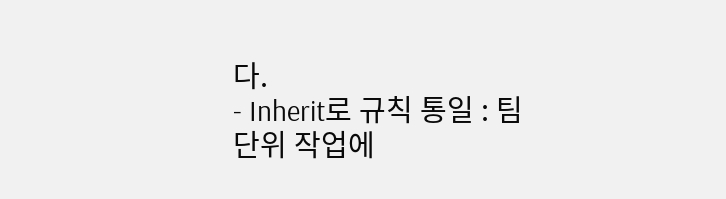다.
- Inherit로 규칙 통일 : 팀 단위 작업에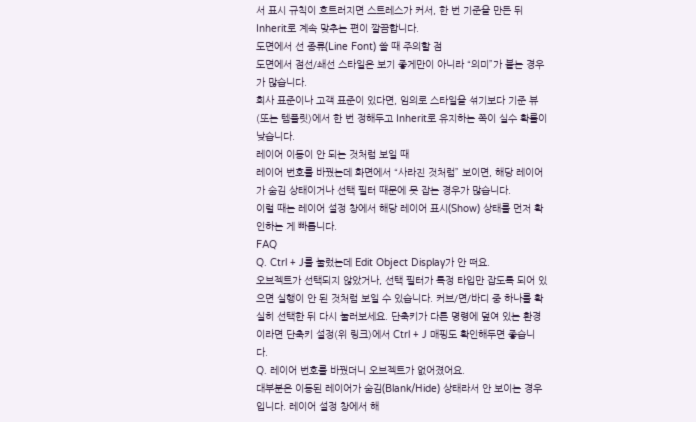서 표시 규칙이 흐트러지면 스트레스가 커서, 한 번 기준을 만든 뒤 Inherit로 계속 맞추는 편이 깔끔합니다.
도면에서 선 종류(Line Font) 쓸 때 주의할 점
도면에서 점선/쇄선 스타일은 보기 좋게만이 아니라 “의미”가 붙는 경우가 많습니다.
회사 표준이나 고객 표준이 있다면, 임의로 스타일을 섞기보다 기준 뷰(또는 템플릿)에서 한 번 정해두고 Inherit로 유지하는 쪽이 실수 확률이 낮습니다.
레이어 이동이 안 되는 것처럼 보일 때
레이어 번호를 바꿨는데 화면에서 “사라진 것처럼” 보이면, 해당 레이어가 숨김 상태이거나 선택 필터 때문에 못 잡는 경우가 많습니다.
이럴 때는 레이어 설정 창에서 해당 레이어 표시(Show) 상태를 먼저 확인하는 게 빠릅니다.
FAQ
Q. Ctrl + J를 눌렀는데 Edit Object Display가 안 떠요.
오브젝트가 선택되지 않았거나, 선택 필터가 특정 타입만 잡도록 되어 있으면 실행이 안 된 것처럼 보일 수 있습니다. 커브/면/바디 중 하나를 확실히 선택한 뒤 다시 눌러보세요. 단축키가 다른 명령에 덮여 있는 환경이라면 단축키 설정(위 링크)에서 Ctrl + J 매핑도 확인해두면 좋습니다.
Q. 레이어 번호를 바꿨더니 오브젝트가 없어졌어요.
대부분은 이동된 레이어가 숨김(Blank/Hide) 상태라서 안 보이는 경우입니다. 레이어 설정 창에서 해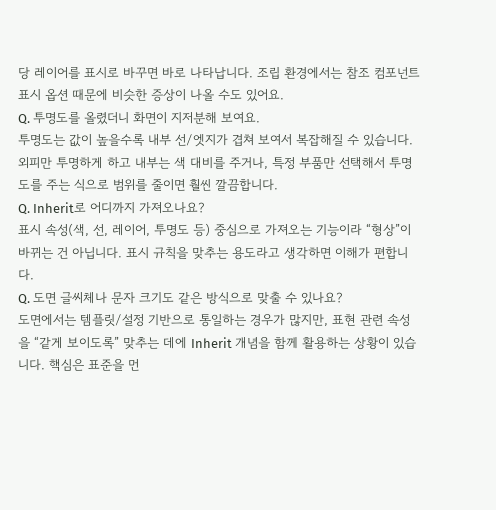당 레이어를 표시로 바꾸면 바로 나타납니다. 조립 환경에서는 참조 컴포넌트 표시 옵션 때문에 비슷한 증상이 나올 수도 있어요.
Q. 투명도를 올렸더니 화면이 지저분해 보여요.
투명도는 값이 높을수록 내부 선/엣지가 겹쳐 보여서 복잡해질 수 있습니다. 외피만 투명하게 하고 내부는 색 대비를 주거나, 특정 부품만 선택해서 투명도를 주는 식으로 범위를 줄이면 훨씬 깔끔합니다.
Q. Inherit로 어디까지 가져오나요?
표시 속성(색, 선, 레이어, 투명도 등) 중심으로 가져오는 기능이라 “형상”이 바뀌는 건 아닙니다. 표시 규칙을 맞추는 용도라고 생각하면 이해가 편합니다.
Q. 도면 글씨체나 문자 크기도 같은 방식으로 맞출 수 있나요?
도면에서는 템플릿/설정 기반으로 통일하는 경우가 많지만, 표현 관련 속성을 “같게 보이도록” 맞추는 데에 Inherit 개념을 함께 활용하는 상황이 있습니다. 핵심은 표준을 먼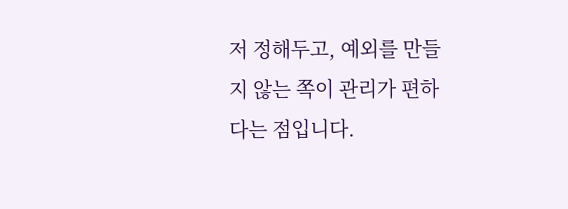저 정해두고, 예외를 만들지 않는 쪽이 관리가 편하다는 점입니다.